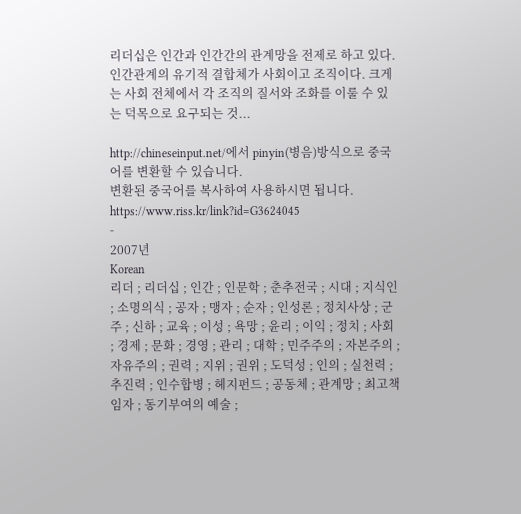리더십은 인간과 인간간의 관계망을 전제로 하고 있다. 인간관계의 유기적 결합체가 사회이고 조직이다. 크게는 사회 전체에서 각 조직의 질서와 조화를 이룰 수 있는 덕목으로 요구되는 것...

http://chineseinput.net/에서 pinyin(병음)방식으로 중국어를 변환할 수 있습니다.
변환된 중국어를 복사하여 사용하시면 됩니다.
https://www.riss.kr/link?id=G3624045
-
2007년
Korean
리더 ; 리더십 ; 인간 ; 인문학 ; 춘추전국 ; 시대 ; 지식인 ; 소명의식 ; 공자 ; 맹자 ; 순자 ; 인성론 ; 정치사상 ; 군주 ; 신하 ; 교육 ; 이성 ; 욕망 ; 윤리 ; 이익 ; 정치 ; 사회 ; 경제 ; 문화 ; 경영 ; 관리 ; 대학 ; 민주주의 ; 자본주의 ; 자유주의 ; 권력 ; 지위 ; 권위 ; 도덕성 ; 인의 ; 실천력 ; 추진력 ; 인수합병 ; 헤지펀드 ; 공동체 ; 관계망 ; 최고책임자 ; 동기부여의 예술 ;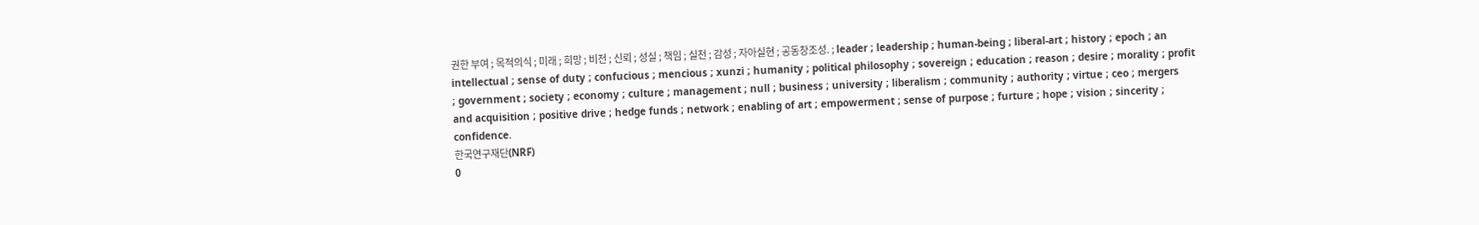권한 부여 ; 목적의식 ; 미래 ; 희망 ; 비전 ; 신뢰 ; 성실 ; 책임 ; 실천 ; 감성 ; 자아실현 ; 공동창조성. ; leader ; leadership ; human-being ; liberal-art ; history ; epoch ; an intellectual ; sense of duty ; confucious ; mencious ; xunzi ; humanity ; political philosophy ; sovereign ; education ; reason ; desire ; morality ; profit ; government ; society ; economy ; culture ; management ; null ; business ; university ; liberalism ; community ; authority ; virtue ; ceo ; mergers and acquisition ; positive drive ; hedge funds ; network ; enabling of art ; empowerment ; sense of purpose ; furture ; hope ; vision ; sincerity ; confidence.
한국연구재단(NRF)
0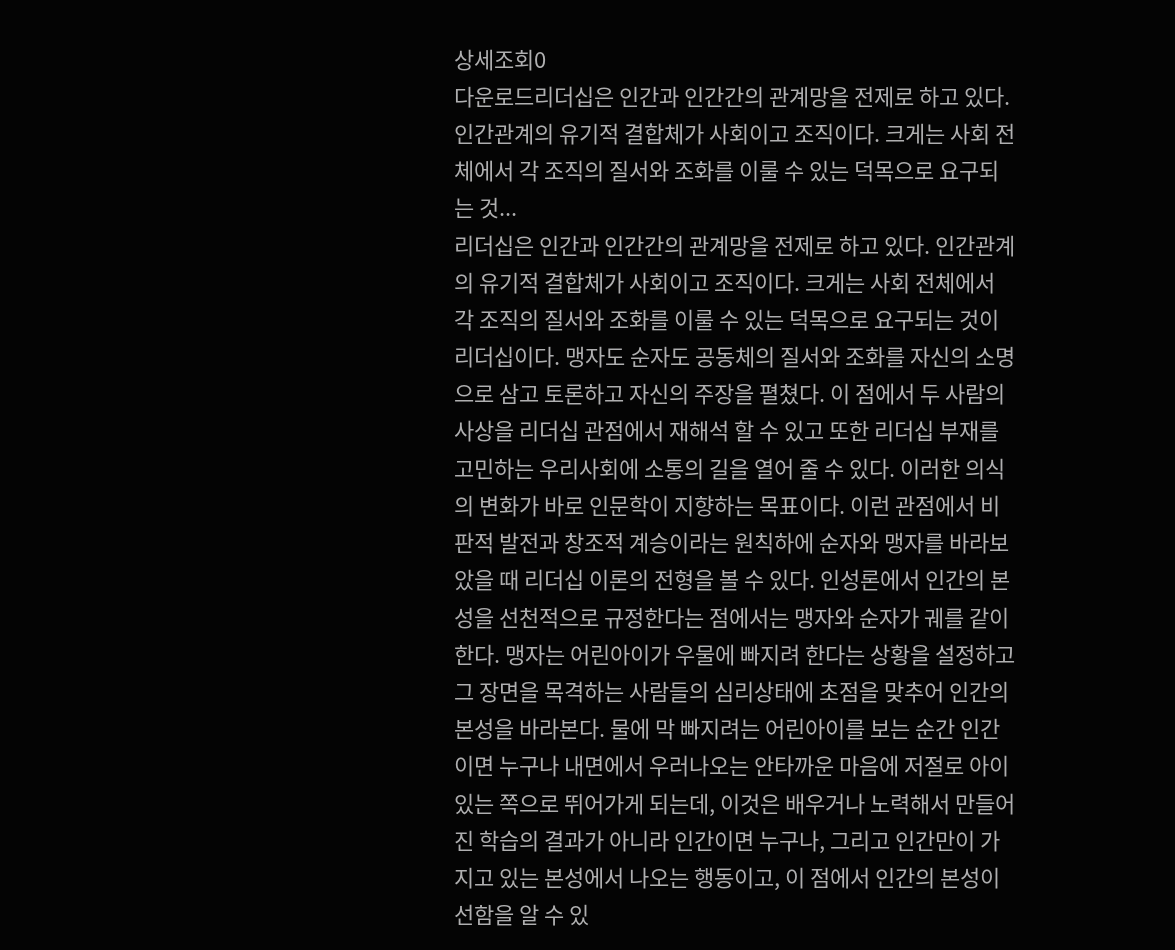상세조회0
다운로드리더십은 인간과 인간간의 관계망을 전제로 하고 있다. 인간관계의 유기적 결합체가 사회이고 조직이다. 크게는 사회 전체에서 각 조직의 질서와 조화를 이룰 수 있는 덕목으로 요구되는 것...
리더십은 인간과 인간간의 관계망을 전제로 하고 있다. 인간관계의 유기적 결합체가 사회이고 조직이다. 크게는 사회 전체에서 각 조직의 질서와 조화를 이룰 수 있는 덕목으로 요구되는 것이 리더십이다. 맹자도 순자도 공동체의 질서와 조화를 자신의 소명으로 삼고 토론하고 자신의 주장을 펼쳤다. 이 점에서 두 사람의 사상을 리더십 관점에서 재해석 할 수 있고 또한 리더십 부재를 고민하는 우리사회에 소통의 길을 열어 줄 수 있다. 이러한 의식의 변화가 바로 인문학이 지향하는 목표이다. 이런 관점에서 비판적 발전과 창조적 계승이라는 원칙하에 순자와 맹자를 바라보았을 때 리더십 이론의 전형을 볼 수 있다. 인성론에서 인간의 본성을 선천적으로 규정한다는 점에서는 맹자와 순자가 궤를 같이한다. 맹자는 어린아이가 우물에 빠지려 한다는 상황을 설정하고 그 장면을 목격하는 사람들의 심리상태에 초점을 맞추어 인간의 본성을 바라본다. 물에 막 빠지려는 어린아이를 보는 순간 인간이면 누구나 내면에서 우러나오는 안타까운 마음에 저절로 아이 있는 쪽으로 뛰어가게 되는데, 이것은 배우거나 노력해서 만들어진 학습의 결과가 아니라 인간이면 누구나, 그리고 인간만이 가지고 있는 본성에서 나오는 행동이고, 이 점에서 인간의 본성이 선함을 알 수 있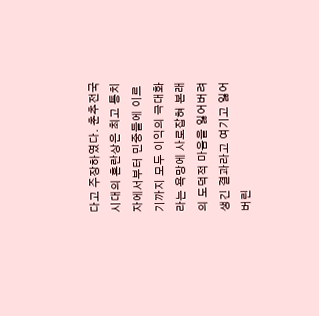다고 주장하였다. 춘추전국시대의 혼란상은 최고 통치자에서부터 민중들에 이르기까지 모두 이익의 극대화라는 욕망에 사로잡혀 본래의 도덕적 마음을 잃어버려 생긴 결과라고 여기고 잃어버린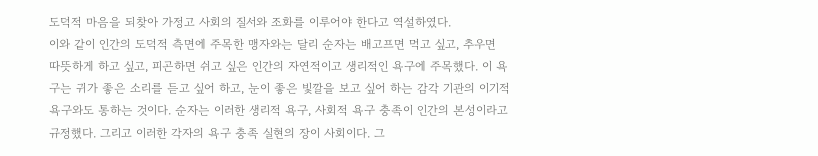도덕적 마음을 되찾아 가정고 사회의 질서와 조화를 이루어야 한다고 역설하였다.
이와 같이 인간의 도덕적 측면에 주목한 맹자와는 달리 순자는 배고프면 먹고 싶고, 추우면 따뜻하게 하고 싶고, 피곤하면 쉬고 싶은 인간의 자연적이고 생리적인 욕구에 주목했다. 이 욕구는 귀가 좋은 소리를 듣고 싶어 하고, 눈이 좋은 빛깔을 보고 싶어 하는 감각 기관의 이기적 욕구와도 통하는 것이다. 순자는 이러한 생리적 욕구, 사회적 욕구 충족이 인간의 본성이라고 규정했다. 그리고 이러한 각자의 욕구 충족 실현의 장이 사회이다. 그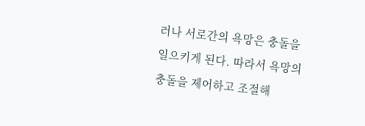러나 서로간의 욕망은 충돌을 일으키게 된다. 따라서 욕망의 충돌을 제어하고 조절해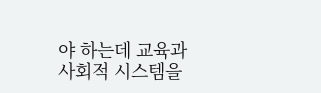야 하는데 교육과 사회적 시스템을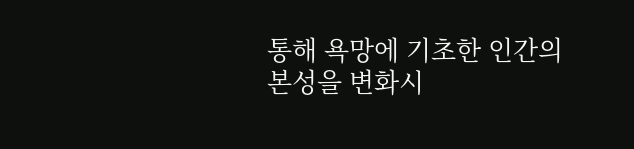통해 욕망에 기초한 인간의 본성을 변화시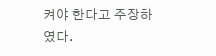켜야 한다고 주장하였다.